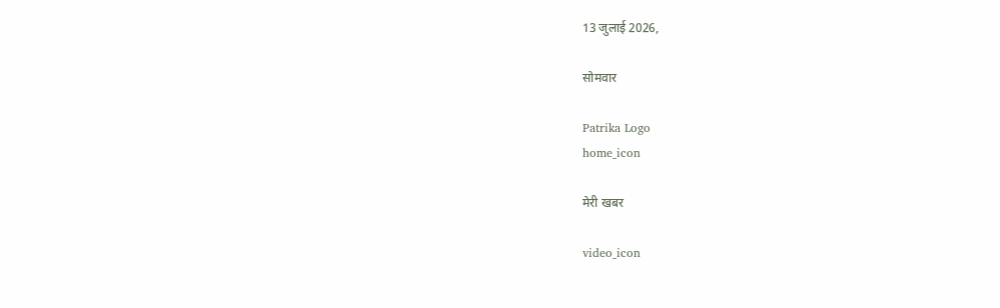13 जुलाई 2026,

सोमवार

Patrika Logo
home_icon

मेरी खबर

video_icon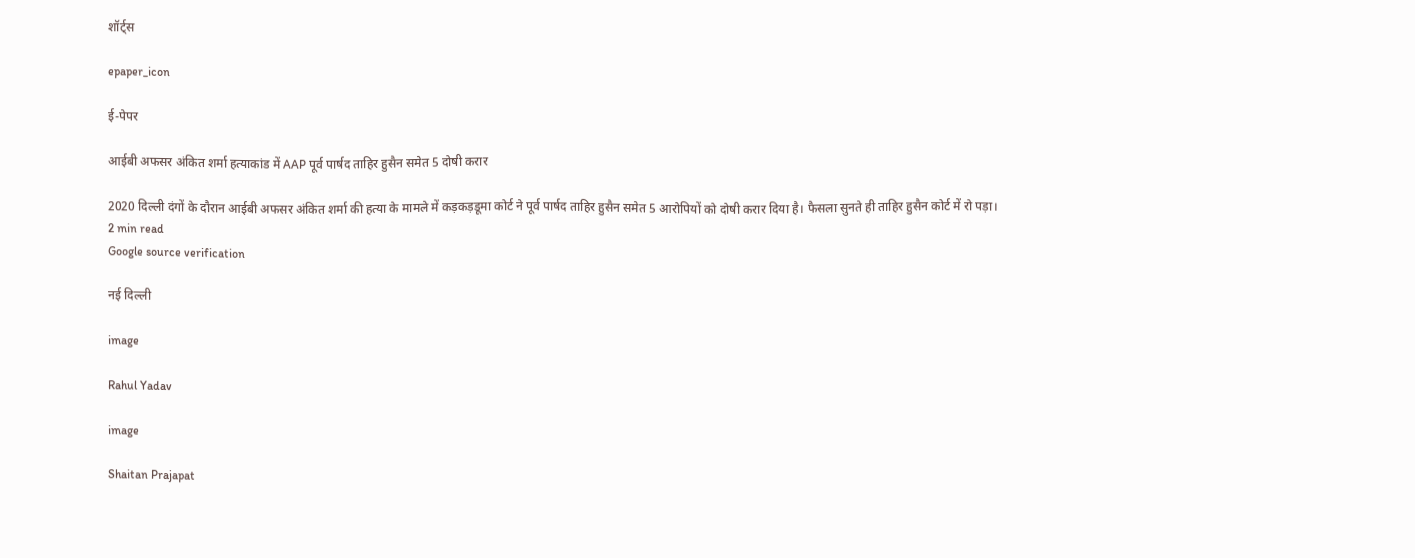शॉर्ट्स

epaper_icon

ई-पेपर

आईबी अफसर अंकित शर्मा हत्याकांड में AAP पूर्व पार्षद ताहिर हुसैन समेत 5 दोषी करार

2020 दिल्ली दंगों के दौरान आईबी अफसर अंकित शर्मा की हत्या के मामले में कड़कड़डूमा कोर्ट ने पूर्व पार्षद ताहिर हुसैन समेत 5 आरोपियों को दोषी करार दिया है। फैसला सुनते ही ताहिर हुसैन कोर्ट में रो पड़ा।
2 min read
Google source verification

नई दिल्ली

image

Rahul Yadav

image

Shaitan Prajapat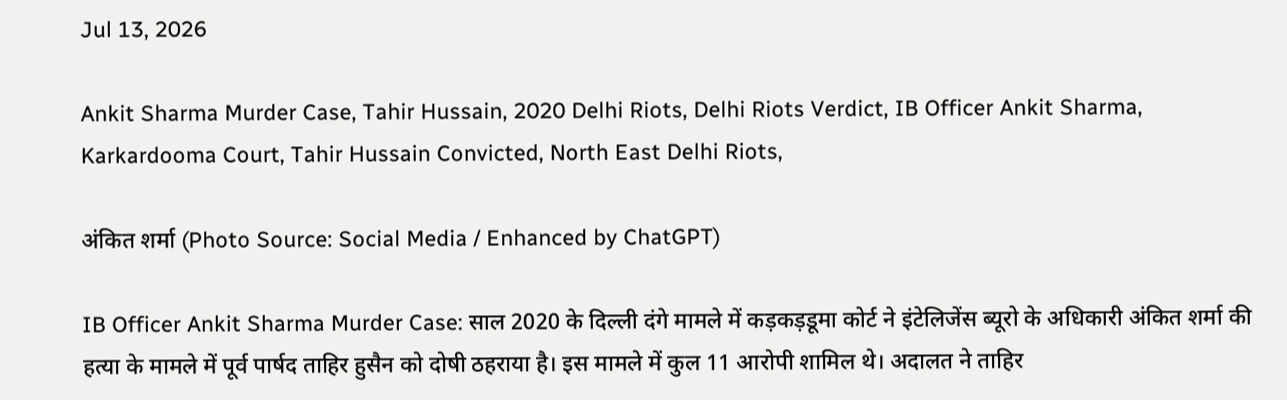Jul 13, 2026

Ankit Sharma Murder Case, Tahir Hussain, 2020 Delhi Riots, Delhi Riots Verdict, IB Officer Ankit Sharma, Karkardooma Court, Tahir Hussain Convicted, North East Delhi Riots,

अंकित शर्मा (Photo Source: Social Media / Enhanced by ChatGPT)

IB Officer Ankit Sharma Murder Case: साल 2020 के दिल्ली दंगे मामले में कड़कड़डूमा कोर्ट ने इंटेलिजेंस ब्यूरो के अधिकारी अंकित शर्मा की हत्या के मामले में पूर्व पार्षद ताहिर हुसैन को दोषी ठहराया है। इस मामले में कुल 11 आरोपी शामिल थे। अदालत ने ताहिर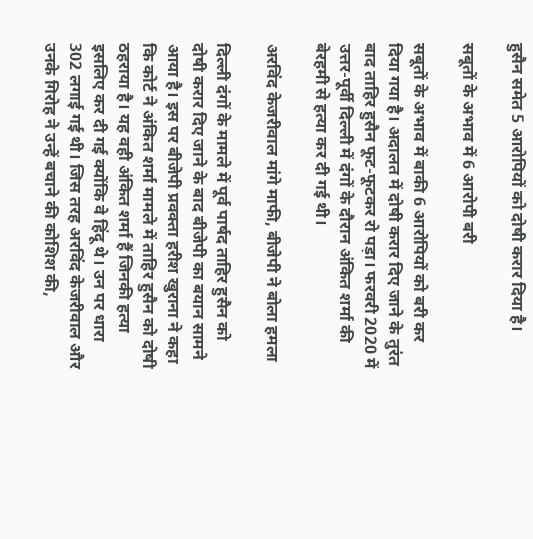हुसैन समेत 5 आरोपियों को दोषी करार दिया है।

सबूतों के अभाव में 6 आरोपी बरी

सबूतों के अभाव में बाकी 6 आरोपियों को बरी कर दिया गया है। अदालत में दोषी करार दिए जाने के तुरंत बाद ताहिर हुसैन फूट-फूटकर रो पड़ा। फरवरी 2020 में उत्तर-पूर्वी दिल्ली में दंगों के दौरान अंकित शर्मा की बेरहमी से हत्या कर दी गई थी।

अरविंद केजरीवाल मांगे माफी, बीजेपी ने बोला हमला

दिल्ली दंगों के मामले में पूर्व पार्षद ताहिर हुसैन को दोषी करार दिए जाने के बाद बीजेपी का बयान सामने आया है। इस पर बीजेपी प्रवक्ता हरीश खुराना ने कहा कि कोर्ट ने अंकित शर्मा मामले में ताहिर हुसैन को दोषी ठहराया है। यह वही अंकित शर्मा हैं जिनकी हत्या इसलिए कर दी गई क्योंकि वे हिंदू थे। उन पर धारा 302 लगाई गई थी। जिस तरह अरविंद केजरीवाल और उनके गिरोह ने उन्हें बचाने की कोशिश की,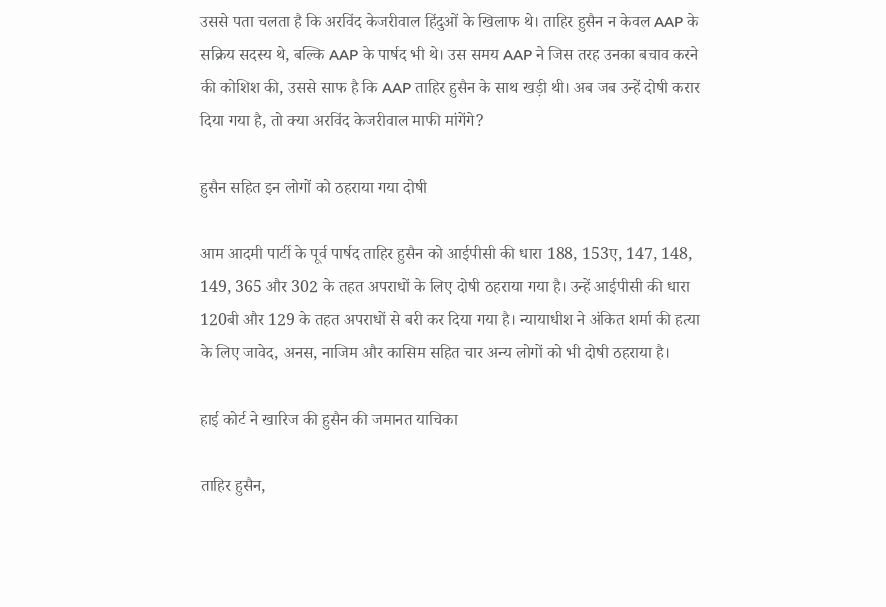उससे पता चलता है कि अरविंद केजरीवाल हिंदुओं के खिलाफ थे। ताहिर हुसैन न केवल AAP के सक्रिय सदस्य थे, बल्कि AAP के पार्षद भी थे। उस समय AAP ने जिस तरह उनका बचाव करने की कोशिश की, उससे साफ है कि AAP ताहिर हुसैन के साथ खड़ी थी। अब जब उन्हें दोषी करार दिया गया है, तो क्या अरविंद केजरीवाल माफी मांगेंगे?

हुसैन सहित इन लोगों को ठहराया गया दोषी

आम आदमी पार्टी के पूर्व पार्षद ताहिर हुसैन को आईपीसी की धारा 188, 153ए, 147, 148, 149, 365 और 302 के तहत अपराधों के लिए दोषी ठहराया गया है। उन्हें आईपीसी की धारा 120बी और 129 के तहत अपराधों से बरी कर दिया गया है। न्यायाधीश ने अंकित शर्मा की हत्या के लिए जावेद, अनस, नाजिम और कासिम सहित चार अन्य लोगों को भी दोषी ठहराया है।

हाई कोर्ट ने खारिज की हुसैन की जमानत याचिका

ताहिर हुसैन,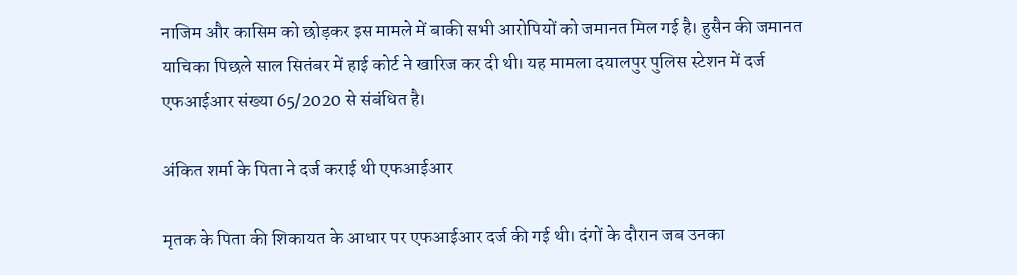नाजिम और कासिम को छोड़कर इस मामले में बाकी सभी आरोपियों को जमानत मिल गई है। हुसैन की जमानत याचिका पिछले साल सितंबर में हाई कोर्ट ने खारिज कर दी थी। यह मामला दयालपुर पुलिस स्टेशन में दर्ज एफआईआर संख्या 65/2020 से संबंधित है।

अंकित शर्मा के पिता ने दर्ज कराई थी एफआईआर

मृतक के पिता की शिकायत के आधार पर एफआईआर दर्ज की गई थी। दंगों के दौरान जब उनका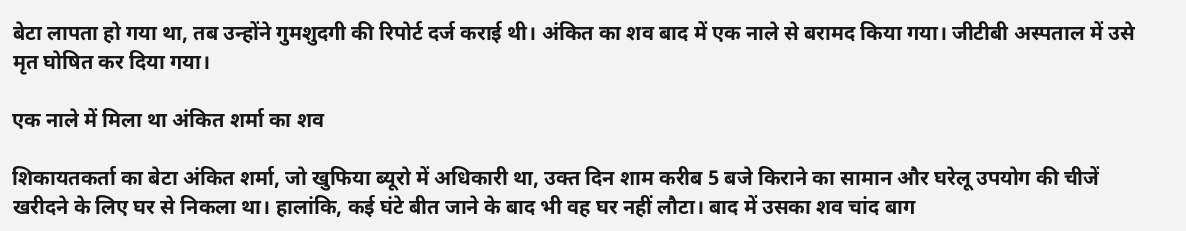बेटा लापता हो गया था, तब उन्होंने गुमशुदगी की रिपोर्ट दर्ज कराई थी। अंकित का शव बाद में एक नाले से बरामद किया गया। जीटीबी अस्पताल में उसे मृत घोषित कर दिया गया।

एक नाले में मिला था अंकित शर्मा का शव

शिकायतकर्ता का बेटा अंकित शर्मा, जो खुफिया ब्यूरो में अधिकारी था, उक्त दिन शाम करीब 5 बजे किराने का सामान और घरेलू उपयोग की चीजें खरीदने के लिए घर से निकला था। हालांकि, कई घंटे बीत जाने के बाद भी वह घर नहीं लौटा। बाद में उसका शव चांद बाग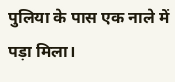पुलिया के पास एक नाले में पड़ा मिला।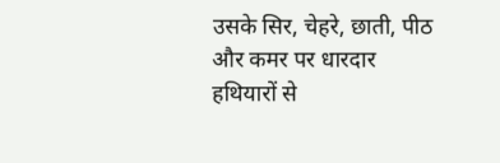उसके सिर, चेहरे, छाती, पीठ और कमर पर धारदार हथियारों से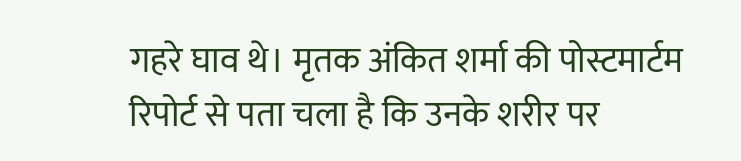गहरे घाव थे। मृतक अंकित शर्मा की पोस्टमार्टम रिपोर्ट से पता चला है कि उनके शरीर पर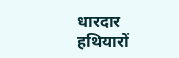धारदार हथियारों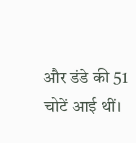और डंडे की 51 चोटें आई थीं।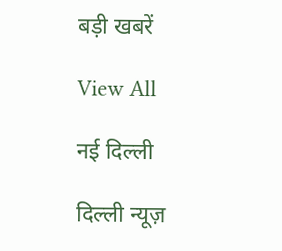बड़ी खबरें

View All

नई दिल्ली

दिल्ली न्यूज़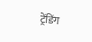ट्रेंडिंग